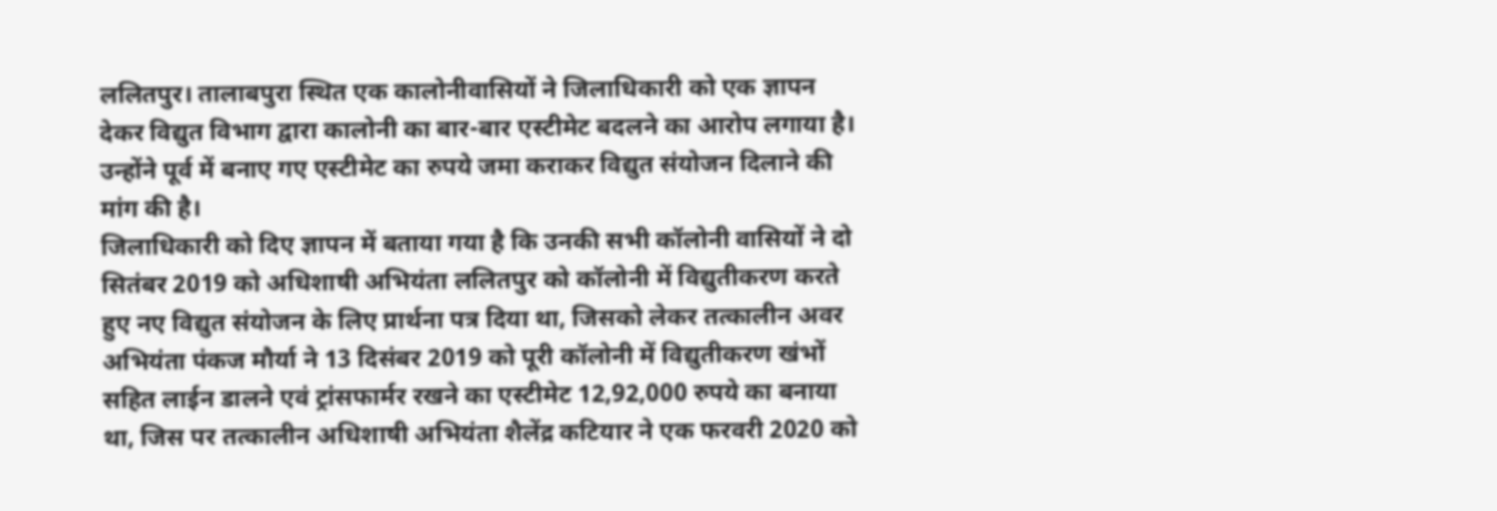ललितपुर। तालाबपुरा स्थित एक कालोनीवासियों ने जिलाधिकारी को एक ज्ञापन देकर विद्युत विभाग द्वारा कालोनी का बार-बार एस्टीमेट बदलने का आरोप लगाया है। उन्होंने पूर्व में बनाए गए एस्टीमेट का रुपये जमा कराकर विद्युत संयोजन दिलाने की मांग की है।
जिलाधिकारी को दिए ज्ञापन में बताया गया है कि उनकी सभी कॉलोनी वासियों ने दो सितंबर 2019 को अधिशाषी अभियंता ललितपुर को कॉलोनी में विद्युतीकरण करते हुए नए विद्युत संयोजन के लिए प्रार्थना पत्र दिया था, जिसको लेकर तत्कालीन अवर अभियंता पंकज मौर्या ने 13 दिसंबर 2019 को पूरी कॉलोनी में विद्युतीकरण खंभों सहित लाईन डालने एवं ट्रांसफार्मर रखने का एस्टीमेट 12,92,000 रुपये का बनाया था, जिस पर तत्कालीन अधिशाषी अभियंता शैलेंद्र कटियार ने एक फरवरी 2020 को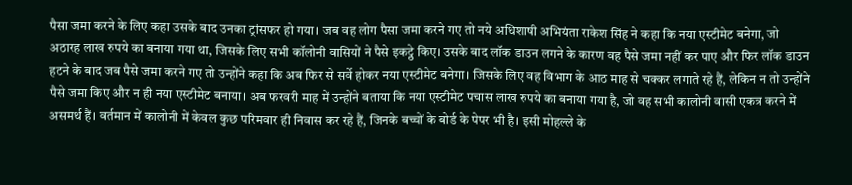पैसा जमा करने के लिए कहा उसके बाद उनका ट्रांसफर हो गया। जब वह लोग पैसा जमा करने गए तो नये अधिशाषी अभियंता राकेश सिंह ने कहा कि नया एस्टीमेट बनेगा, जो अठारह लाख रुपये का बनाया गया था, जिसके लिए सभी कॉलोनी वासियों ने पैसे इकट्ठे किए। उसके बाद लॉक डाउन लगने के कारण वह पैसे जमा नहीं कर पाए और फिर लॉक डाउन हटने के बाद जब पैसे जमा करने गए तो उन्होंने कहा कि अब फिर से सर्वे होकर नया एस्टीमेट बनेगा। जिसके लिए वह विभाग के आठ माह से चक्कर लगाते रहे हैं, लेकिन न तो उन्होंने पैसे जमा किए और न ही नया एस्टीमेट बनाया। अब फरवरी माह में उन्होंने बताया कि नया एस्टीमेट पचास लाख रुपये का बनाया गया है, जो वह सभी कालोनी वासी एकत्र करने में असमर्थ हैं। वर्तमान में कालोनी में केवल कुछ परिमवार ही निवास कर रहे हैं, जिनके बच्चों के बोर्ड के पेपर भी है। इसी मोहल्ले के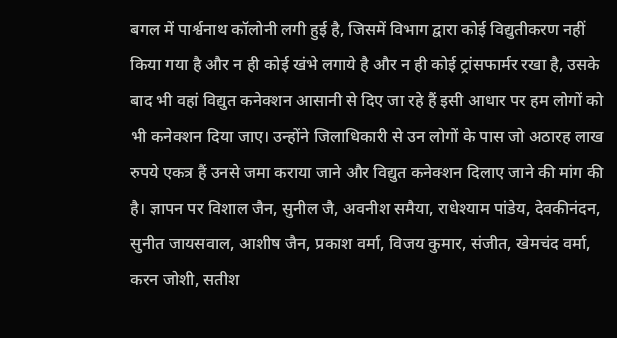बगल में पार्श्वनाथ कॉलोनी लगी हुई है, जिसमें विभाग द्वारा कोई विद्युतीकरण नहीं किया गया है और न ही कोई खंभे लगाये है और न ही कोई ट्रांसफार्मर रखा है, उसके बाद भी वहां विद्युत कनेक्शन आसानी से दिए जा रहे हैं इसी आधार पर हम लोगों को भी कनेक्शन दिया जाए। उन्होंने जिलाधिकारी से उन लोगों के पास जो अठारह लाख रुपये एकत्र हैं उनसे जमा कराया जाने और विद्युत कनेक्शन दिलाए जाने की मांग की है। ज्ञापन पर विशाल जैन, सुनील जै, अवनीश समैया, राधेश्याम पांडेय, देवकीनंदन, सुनीत जायसवाल, आशीष जैन, प्रकाश वर्मा, विजय कुमार, संजीत, खेमचंद वर्मा, करन जोशी, सतीश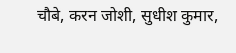चौबे, करन जोशी, सुधीश कुमार,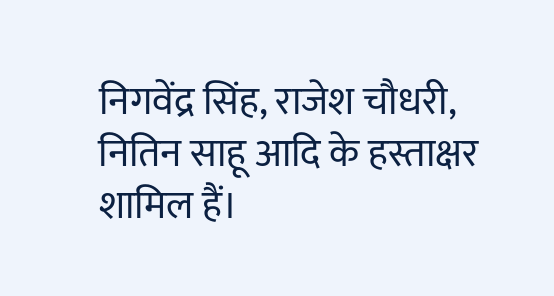निगवेंद्र सिंह, राजेश चौधरी, नितिन साहू आदि के हस्ताक्षर शामिल हैं।